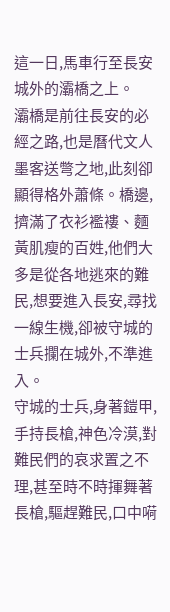這一日,馬車行至長安城外的灞橋之上。
灞橋是前往長安的必經之路,也是曆代文人墨客送彆之地,此刻卻顯得格外蕭條。橋邊,擠滿了衣衫襤褸、麵黃肌瘦的百姓,他們大多是從各地逃來的難民,想要進入長安,尋找一線生機,卻被守城的士兵攔在城外,不準進入。
守城的士兵,身著鎧甲,手持長槍,神色冷漠,對難民們的哀求置之不理,甚至時不時揮舞著長槍,驅趕難民,口中嗬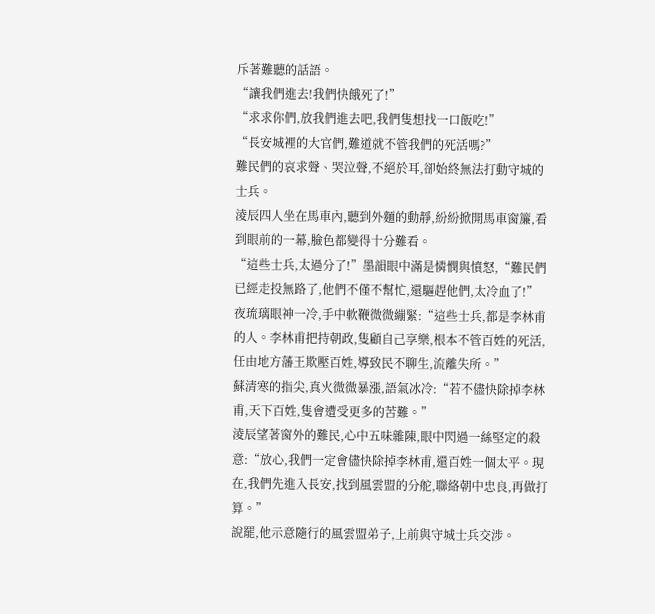斥著難聽的話語。
“讓我們進去!我們快餓死了!”
“求求你們,放我們進去吧,我們隻想找一口飯吃!”
“長安城裡的大官們,難道就不管我們的死活嗎?”
難民們的哀求聲、哭泣聲,不絕於耳,卻始終無法打動守城的士兵。
淩辰四人坐在馬車內,聽到外麵的動靜,紛紛掀開馬車窗簾,看到眼前的一幕,臉色都變得十分難看。
“這些士兵,太過分了!”墨韻眼中滿是憐憫與憤怒,“難民們已經走投無路了,他們不僅不幫忙,還驅趕他們,太冷血了!”
夜琉璃眼神一冷,手中軟鞭微微繃緊:“這些士兵,都是李林甫的人。李林甫把持朝政,隻顧自己享樂,根本不管百姓的死活,任由地方藩王欺壓百姓,導致民不聊生,流離失所。”
蘇清寒的指尖,真火微微暴漲,語氣冰冷:“若不儘快除掉李林甫,天下百姓,隻會遭受更多的苦難。”
淩辰望著窗外的難民,心中五味雜陳,眼中閃過一絲堅定的殺意:“放心,我們一定會儘快除掉李林甫,還百姓一個太平。現在,我們先進入長安,找到風雲盟的分舵,聯絡朝中忠良,再做打算。”
說罷,他示意隨行的風雲盟弟子,上前與守城士兵交涉。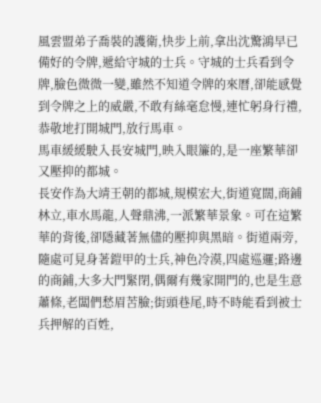風雲盟弟子喬裝的護衛,快步上前,拿出沈驚鴻早已備好的令牌,遞給守城的士兵。守城的士兵看到令牌,臉色微微一變,雖然不知道令牌的來曆,卻能感覺到令牌之上的威嚴,不敢有絲毫怠慢,連忙躬身行禮,恭敬地打開城門,放行馬車。
馬車緩緩駛入長安城門,映入眼簾的,是一座繁華卻又壓抑的都城。
長安作為大靖王朝的都城,規模宏大,街道寬闊,商鋪林立,車水馬龍,人聲鼎沸,一派繁華景象。可在這繁華的背後,卻隱藏著無儘的壓抑與黑暗。街道兩旁,隨處可見身著鎧甲的士兵,神色冷漠,四處巡邏;路邊的商鋪,大多大門緊閉,偶爾有幾家開門的,也是生意蕭條,老闆們愁眉苦臉;街頭巷尾,時不時能看到被士兵押解的百姓,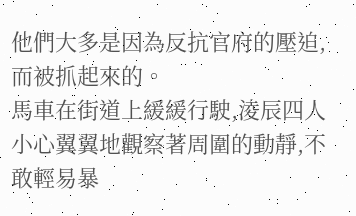他們大多是因為反抗官府的壓迫,而被抓起來的。
馬車在街道上緩緩行駛,淩辰四人小心翼翼地觀察著周圍的動靜,不敢輕易暴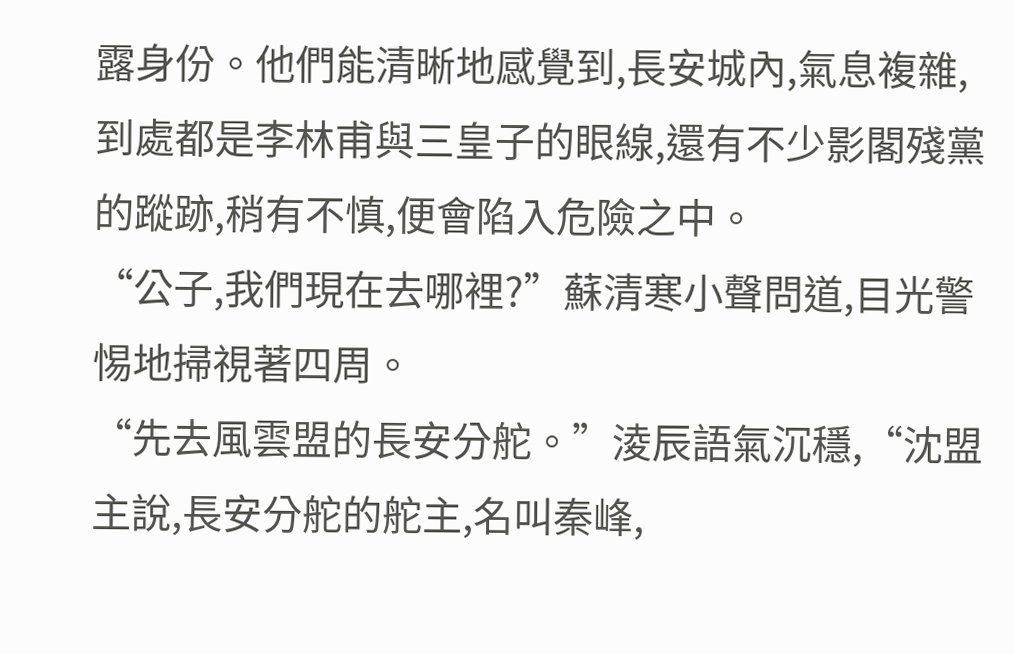露身份。他們能清晰地感覺到,長安城內,氣息複雜,到處都是李林甫與三皇子的眼線,還有不少影閣殘黨的蹤跡,稍有不慎,便會陷入危險之中。
“公子,我們現在去哪裡?”蘇清寒小聲問道,目光警惕地掃視著四周。
“先去風雲盟的長安分舵。”淩辰語氣沉穩,“沈盟主說,長安分舵的舵主,名叫秦峰,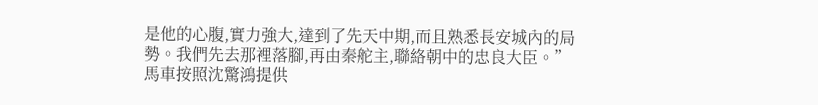是他的心腹,實力強大,達到了先天中期,而且熟悉長安城內的局勢。我們先去那裡落腳,再由秦舵主,聯絡朝中的忠良大臣。”
馬車按照沈驚鴻提供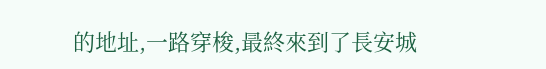的地址,一路穿梭,最終來到了長安城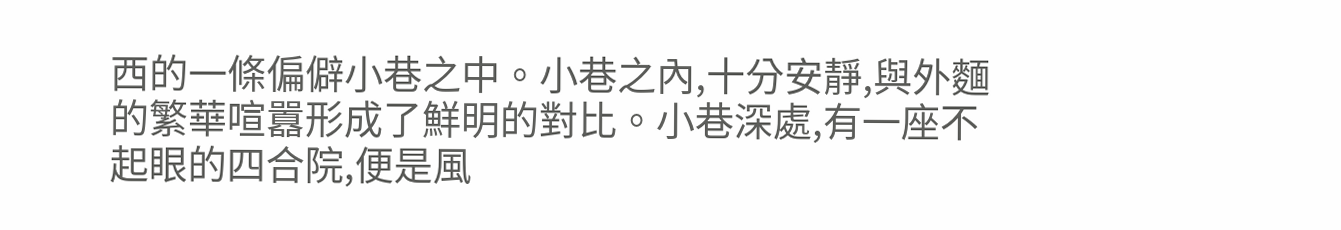西的一條偏僻小巷之中。小巷之內,十分安靜,與外麵的繁華喧囂形成了鮮明的對比。小巷深處,有一座不起眼的四合院,便是風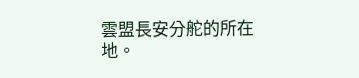雲盟長安分舵的所在地。